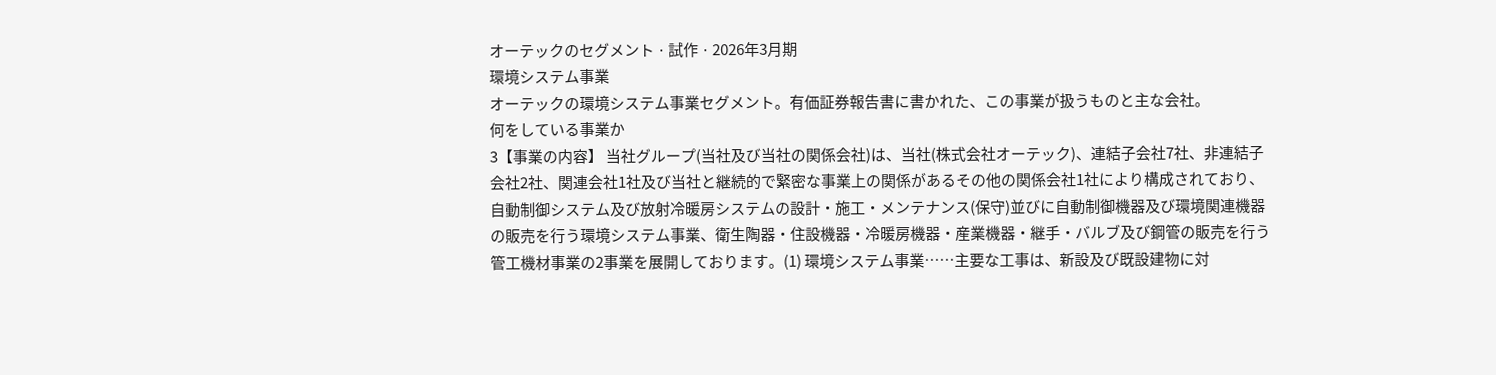オーテックのセグメント · 試作 · 2026年3月期
環境システム事業
オーテックの環境システム事業セグメント。有価証券報告書に書かれた、この事業が扱うものと主な会社。
何をしている事業か
3【事業の内容】 当社グループ(当社及び当社の関係会社)は、当社(株式会社オーテック)、連結子会社7社、非連結子会社2社、関連会社1社及び当社と継続的で緊密な事業上の関係があるその他の関係会社1社により構成されており、自動制御システム及び放射冷暖房システムの設計・施工・メンテナンス(保守)並びに自動制御機器及び環境関連機器の販売を行う環境システム事業、衛生陶器・住設機器・冷暖房機器・産業機器・継手・バルブ及び鋼管の販売を行う管工機材事業の2事業を展開しております。(1) 環境システム事業……主要な工事は、新設及び既設建物に対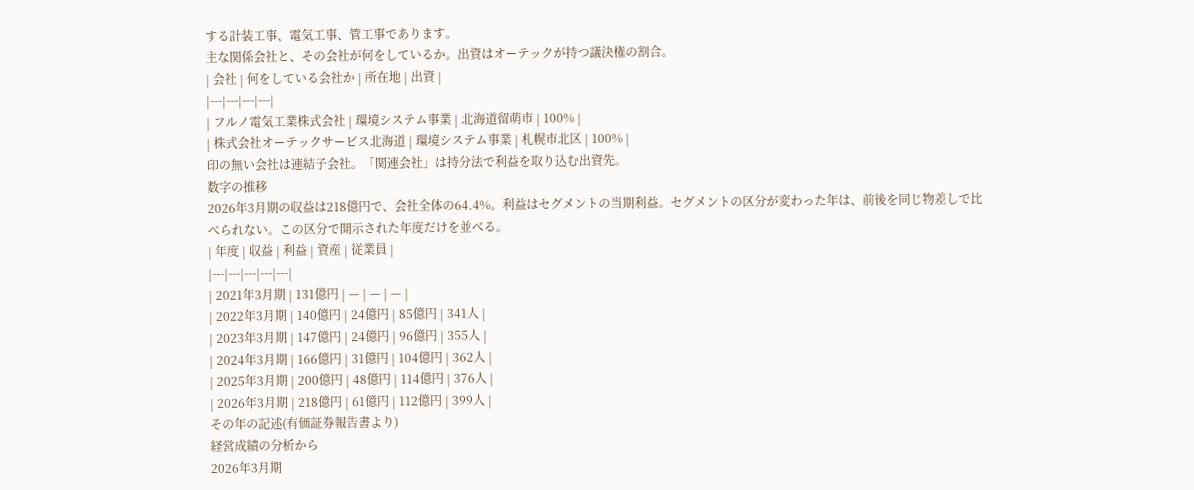する計装工事、電気工事、管工事であります。
主な関係会社と、その会社が何をしているか。出資はオーテックが持つ議決権の割合。
| 会社 | 何をしている会社か | 所在地 | 出資 |
|---|---|---|---|
| フルノ電気工業株式会社 | 環境システム事業 | 北海道留萌市 | 100% |
| 株式会社オーテックサービス北海道 | 環境システム事業 | 札幌市北区 | 100% |
印の無い会社は連結子会社。「関連会社」は持分法で利益を取り込む出資先。
数字の推移
2026年3月期の収益は218億円で、会社全体の64.4%。利益はセグメントの当期利益。セグメントの区分が変わった年は、前後を同じ物差しで比べられない。この区分で開示された年度だけを並べる。
| 年度 | 収益 | 利益 | 資産 | 従業員 |
|---|---|---|---|---|
| 2021年3月期 | 131億円 | — | — | — |
| 2022年3月期 | 140億円 | 24億円 | 85億円 | 341人 |
| 2023年3月期 | 147億円 | 24億円 | 96億円 | 355人 |
| 2024年3月期 | 166億円 | 31億円 | 104億円 | 362人 |
| 2025年3月期 | 200億円 | 48億円 | 114億円 | 376人 |
| 2026年3月期 | 218億円 | 61億円 | 112億円 | 399人 |
その年の記述(有価証券報告書より)
経営成績の分析から
2026年3月期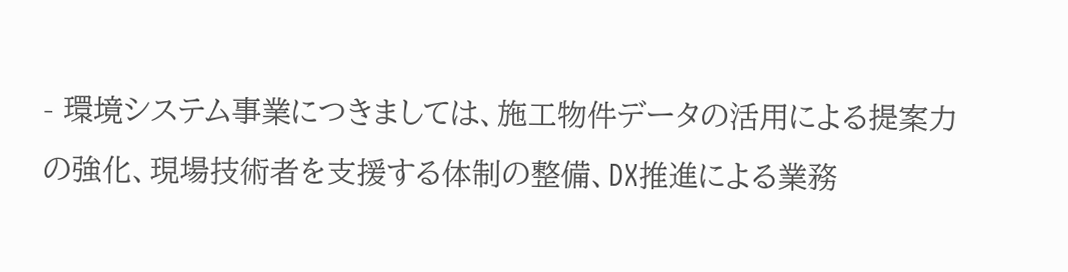- 環境システム事業につきましては、施工物件データの活用による提案力の強化、現場技術者を支援する体制の整備、DX推進による業務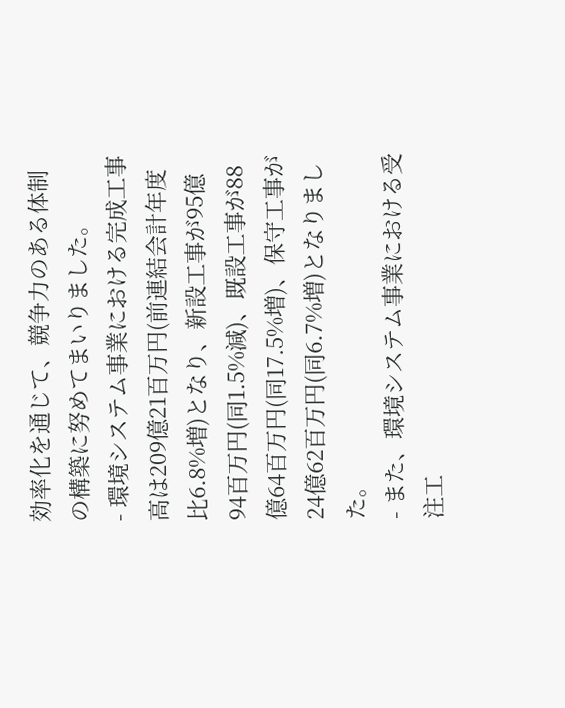効率化を通じて、競争力のある体制の構築に努めてまいりました。
- 環境システム事業における完成工事高は209億21百万円(前連結会計年度比6.8%増)となり、新設工事が95億94百万円(同1.5%減)、既設工事が88億64百万円(同17.5%増)、保守工事が24億62百万円(同6.7%増)となりました。
- また、環境システム事業における受注工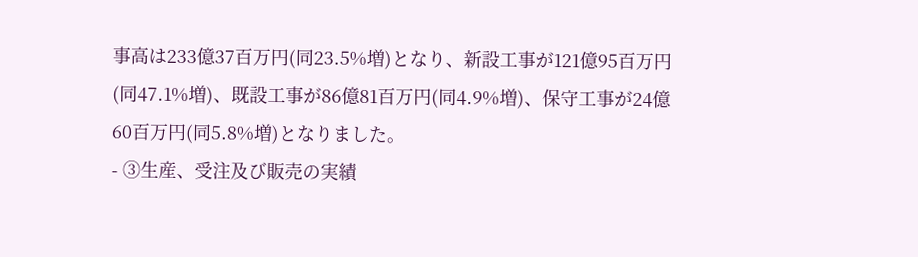事高は233億37百万円(同23.5%増)となり、新設工事が121億95百万円(同47.1%増)、既設工事が86億81百万円(同4.9%増)、保守工事が24億60百万円(同5.8%増)となりました。
- ③生産、受注及び販売の実績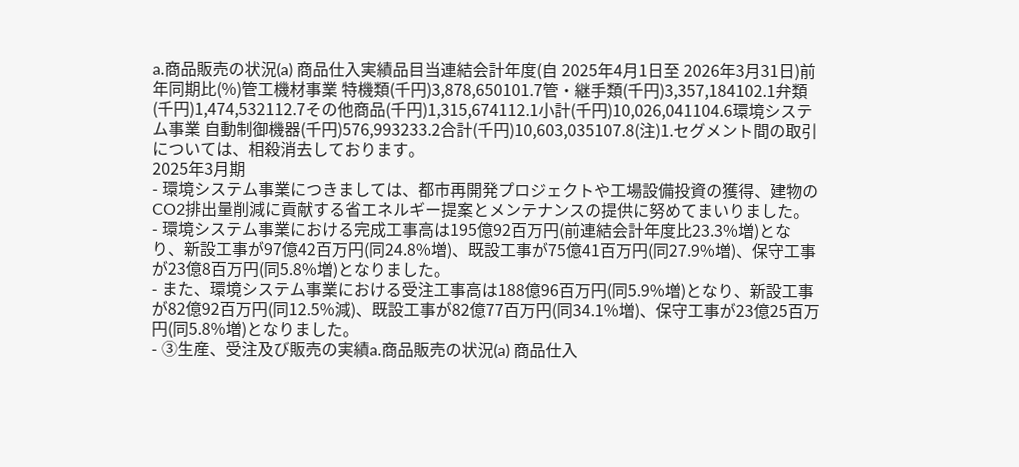a.商品販売の状況(a) 商品仕入実績品目当連結会計年度(自 2025年4月1日至 2026年3月31日)前年同期比(%)管工機材事業 特機類(千円)3,878,650101.7管・継手類(千円)3,357,184102.1弁類(千円)1,474,532112.7その他商品(千円)1,315,674112.1小計(千円)10,026,041104.6環境システム事業 自動制御機器(千円)576,993233.2合計(千円)10,603,035107.8(注)1.セグメント間の取引については、相殺消去しております。
2025年3月期
- 環境システム事業につきましては、都市再開発プロジェクトや工場設備投資の獲得、建物のCO2排出量削減に貢献する省エネルギー提案とメンテナンスの提供に努めてまいりました。
- 環境システム事業における完成工事高は195億92百万円(前連結会計年度比23.3%増)となり、新設工事が97億42百万円(同24.8%増)、既設工事が75億41百万円(同27.9%増)、保守工事が23億8百万円(同5.8%増)となりました。
- また、環境システム事業における受注工事高は188億96百万円(同5.9%増)となり、新設工事が82億92百万円(同12.5%減)、既設工事が82億77百万円(同34.1%増)、保守工事が23億25百万円(同5.8%増)となりました。
- ③生産、受注及び販売の実績a.商品販売の状況(a) 商品仕入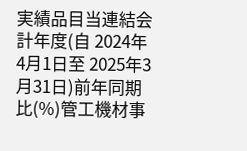実績品目当連結会計年度(自 2024年4月1日至 2025年3月31日)前年同期比(%)管工機材事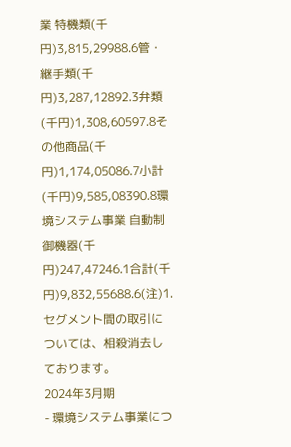業 特機類(千円)3,815,29988.6管・継手類(千円)3,287,12892.3弁類(千円)1,308,60597.8その他商品(千円)1,174,05086.7小計(千円)9,585,08390.8環境システム事業 自動制御機器(千円)247,47246.1合計(千円)9,832,55688.6(注)1.セグメント間の取引については、相殺消去しております。
2024年3月期
- 環境システム事業につ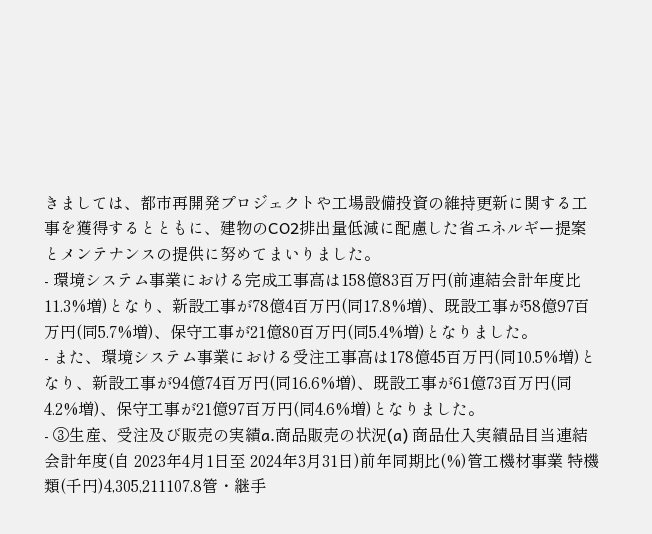きましては、都市再開発プロジェクトや工場設備投資の維持更新に関する工事を獲得するとともに、建物のCO2排出量低減に配慮した省エネルギー提案とメンテナンスの提供に努めてまいりました。
- 環境システム事業における完成工事高は158億83百万円(前連結会計年度比11.3%増)となり、新設工事が78億4百万円(同17.8%増)、既設工事が58億97百万円(同5.7%増)、保守工事が21億80百万円(同5.4%増)となりました。
- また、環境システム事業における受注工事高は178億45百万円(同10.5%増)となり、新設工事が94億74百万円(同16.6%増)、既設工事が61億73百万円(同4.2%増)、保守工事が21億97百万円(同4.6%増)となりました。
- ③生産、受注及び販売の実績a.商品販売の状況(a) 商品仕入実績品目当連結会計年度(自 2023年4月1日至 2024年3月31日)前年同期比(%)管工機材事業 特機類(千円)4,305,211107.8管・継手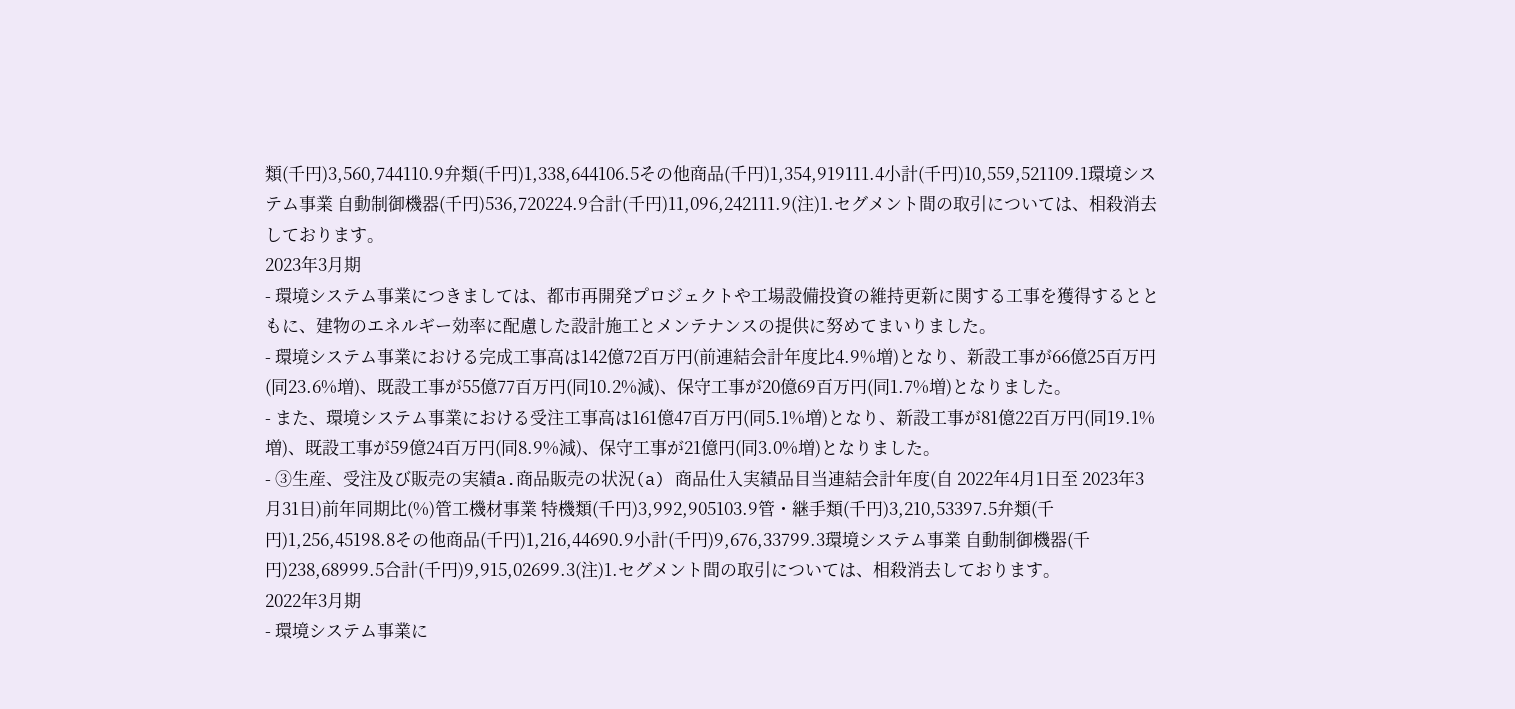類(千円)3,560,744110.9弁類(千円)1,338,644106.5その他商品(千円)1,354,919111.4小計(千円)10,559,521109.1環境システム事業 自動制御機器(千円)536,720224.9合計(千円)11,096,242111.9(注)1.セグメント間の取引については、相殺消去しております。
2023年3月期
- 環境システム事業につきましては、都市再開発プロジェクトや工場設備投資の維持更新に関する工事を獲得するとともに、建物のエネルギー効率に配慮した設計施工とメンテナンスの提供に努めてまいりました。
- 環境システム事業における完成工事高は142億72百万円(前連結会計年度比4.9%増)となり、新設工事が66億25百万円(同23.6%増)、既設工事が55億77百万円(同10.2%減)、保守工事が20億69百万円(同1.7%増)となりました。
- また、環境システム事業における受注工事高は161億47百万円(同5.1%増)となり、新設工事が81億22百万円(同19.1%増)、既設工事が59億24百万円(同8.9%減)、保守工事が21億円(同3.0%増)となりました。
- ③生産、受注及び販売の実績a.商品販売の状況(a) 商品仕入実績品目当連結会計年度(自 2022年4月1日至 2023年3月31日)前年同期比(%)管工機材事業 特機類(千円)3,992,905103.9管・継手類(千円)3,210,53397.5弁類(千円)1,256,45198.8その他商品(千円)1,216,44690.9小計(千円)9,676,33799.3環境システム事業 自動制御機器(千円)238,68999.5合計(千円)9,915,02699.3(注)1.セグメント間の取引については、相殺消去しております。
2022年3月期
- 環境システム事業に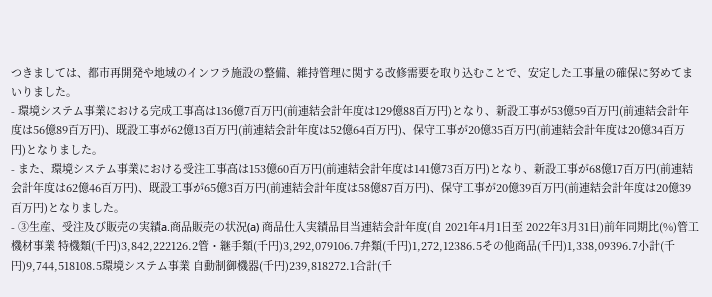つきましては、都市再開発や地域のインフラ施設の整備、維持管理に関する改修需要を取り込むことで、安定した工事量の確保に努めてまいりました。
- 環境システム事業における完成工事高は136億7百万円(前連結会計年度は129億88百万円)となり、新設工事が53億59百万円(前連結会計年度は56億89百万円)、既設工事が62億13百万円(前連結会計年度は52億64百万円)、保守工事が20億35百万円(前連結会計年度は20億34百万円)となりました。
- また、環境システム事業における受注工事高は153億60百万円(前連結会計年度は141億73百万円)となり、新設工事が68億17百万円(前連結会計年度は62億46百万円)、既設工事が65億3百万円(前連結会計年度は58億87百万円)、保守工事が20億39百万円(前連結会計年度は20億39百万円)となりました。
- ③生産、受注及び販売の実績a.商品販売の状況(a) 商品仕入実績品目当連結会計年度(自 2021年4月1日至 2022年3月31日)前年同期比(%)管工機材事業 特機類(千円)3,842,222126.2管・継手類(千円)3,292,079106.7弁類(千円)1,272,12386.5その他商品(千円)1,338,09396.7小計(千円)9,744,518108.5環境システム事業 自動制御機器(千円)239,818272.1合計(千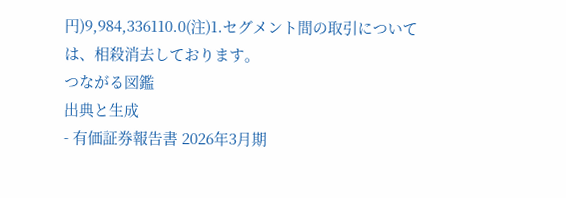円)9,984,336110.0(注)1.セグメント間の取引については、相殺消去しております。
つながる図鑑
出典と生成
- 有価証券報告書 2026年3月期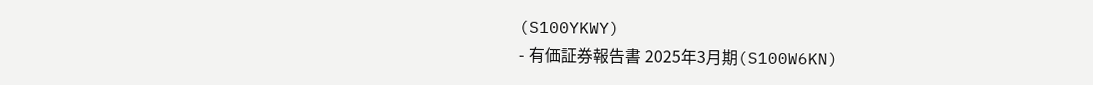(S100YKWY)
- 有価証券報告書 2025年3月期(S100W6KN)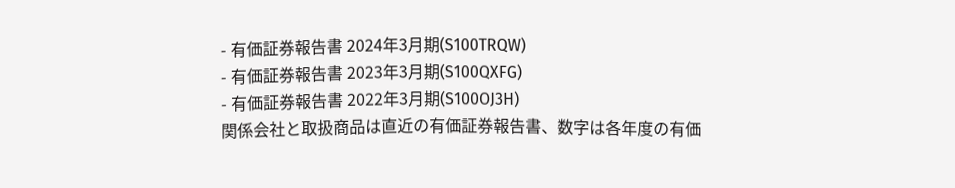- 有価証券報告書 2024年3月期(S100TRQW)
- 有価証券報告書 2023年3月期(S100QXFG)
- 有価証券報告書 2022年3月期(S100OJ3H)
関係会社と取扱商品は直近の有価証券報告書、数字は各年度の有価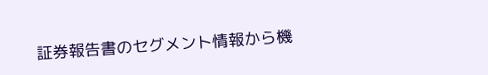証券報告書のセグメント情報から機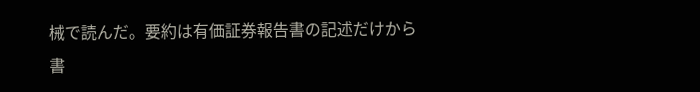械で読んだ。要約は有価証券報告書の記述だけから書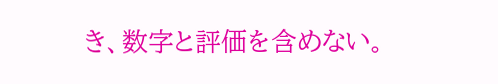き、数字と評価を含めない。